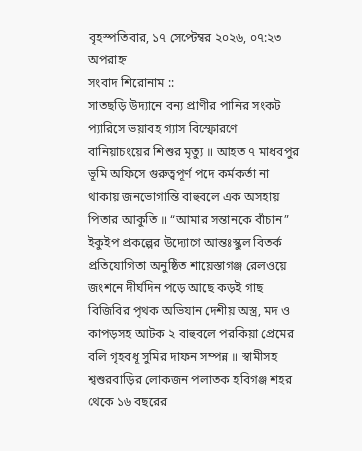বৃহস্পতিবার, ১৭ সেপ্টেম্বর ২০২৬, ০৭:২৩ অপরাহ্ন
সংবাদ শিরোনাম ::
সাতছড়ি উদ্যানে বন্য প্রাণীর পানির সংকট প্যারিসে ভয়াবহ গ্যাস বিস্ফোরণে বানিয়াচংয়ের শিশুর মৃত্যু ॥ আহত ৭ মাধবপুর ভূমি অফিসে গুরুত্বপূর্ণ পদে কর্মকর্তা না থাকায় জনভোগান্তি বাহুবলে এক অসহায় পিতার আকুতি ॥ “আমার সন্তানকে বাঁচান” ইকুইপ প্রকল্পের উদ্যোগে আন্তঃস্কুল বিতর্ক প্রতিযোগিতা অনুষ্ঠিত শায়েস্তাগঞ্জ রেলওয়ে জংশনে দীর্ঘদিন পড়ে আছে কড়ই গাছ বিজিবির পৃথক অভিযান দেশীয় অস্ত্র, মদ ও কাপড়সহ আটক ২ বাহুবলে পরকিয়া প্রেমের বলি গৃহবধূ সুমির দাফন সম্পন্ন ॥ স্বামীসহ শ্বশুরবাড়ির লোকজন পলাতক হবিগঞ্জ শহর থেকে ১৬ বছরের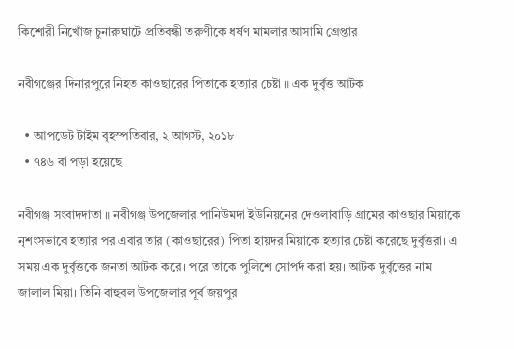কিশোরী নিখোঁজ চুনারুঘাটে প্রতিবন্ধী তরুণীকে ধর্ষণ মামলার আসামি গ্রেপ্তার

নবীগঞ্জের দিনারপুরে নিহত কাওছারের পিতাকে হত্যার চেষ্টা ॥ এক দুর্বৃত্ত আটক

  • আপডেট টাইম বৃহস্পতিবার, ২ আগস্ট, ২০১৮
  • ৭৪৬ বা পড়া হয়েছে

নবীগঞ্জ সংবাদদাতা ॥ নবীগঞ্জ উপজেলার পানিউমদা ইউনিয়নের দেওলাবাড়ি গ্রামের কাওছার মিয়াকে নৃশংসভাবে হত্যার পর এবার তার (কাওছারের) পিতা হায়দর মিয়াকে হত্যার চেষ্টা করেছে দুর্বৃত্তরা। এ সময় এক দুর্বৃত্তকে জনতা আটক করে। পরে তাকে পুলিশে সোপর্দ করা হয়। আটক দুর্বৃত্তের নাম জালাল মিয়া। তিনি বাহুবল উপজেলার পূর্ব জয়পুর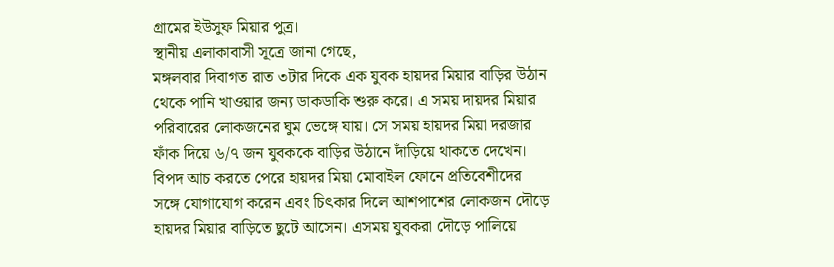গ্রামের ইউসুফ মিয়ার পুত্র।
স্থানীয় এলাকাবাসী সূত্রে জানা গেছে,
মঙ্গলবার দিবাগত রাত ৩টার দিকে এক যুবক হায়দর মিয়ার বাড়ির উঠান থেকে পানি খাওয়ার জন্য ডাকডাকি শুরু করে। এ সময় দায়দর মিয়ার পরিবারের লোকজনের ঘুম ভেঙ্গে যায়। সে সময় হায়দর মিয়া দরজার ফাঁক দিয়ে ৬/৭ জন যুবককে বাড়ির উঠানে দাঁড়িয়ে থাকতে দেখেন। বিপদ আচ করতে পেরে হায়দর মিয়া মোবাইল ফোনে প্রতিবেশীদের সঙ্গে যোগাযোগ করেন এবং চিৎকার দিলে আশপাশের লোকজন দৌড়ে হায়দর মিয়ার বাড়িতে ছুটে আসেন। এসময় যুবকরা দৌড়ে পালিয়ে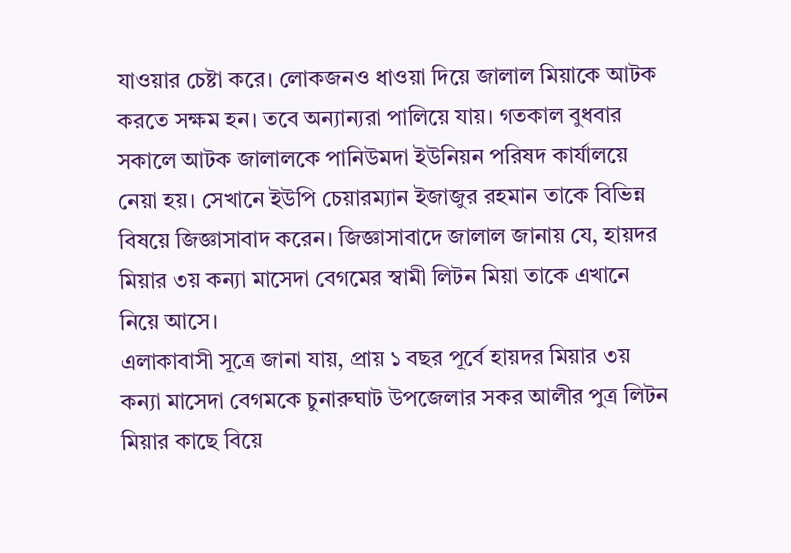যাওয়ার চেষ্টা করে। লোকজনও ধাওয়া দিয়ে জালাল মিয়াকে আটক করতে সক্ষম হন। তবে অন্যান্যরা পালিয়ে যায়। গতকাল বুধবার সকালে আটক জালালকে পানিউমদা ইউনিয়ন পরিষদ কার্যালয়ে নেয়া হয়। সেখানে ইউপি চেয়ারম্যান ইজাজুর রহমান তাকে বিভিন্ন বিষয়ে জিজ্ঞাসাবাদ করেন। জিজ্ঞাসাবাদে জালাল জানায় যে, হায়দর মিয়ার ৩য় কন্যা মাসেদা বেগমের স্বামী লিটন মিয়া তাকে এখানে নিয়ে আসে।
এলাকাবাসী সূত্রে জানা যায়, প্রায় ১ বছর পূর্বে হায়দর মিয়ার ৩য় কন্যা মাসেদা বেগমকে চুনারুঘাট উপজেলার সকর আলীর পুত্র লিটন মিয়ার কাছে বিয়ে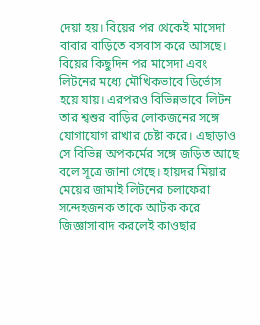দেয়া হয়। বিয়ের পর থেকেই মাসেদা বাবার বাড়িতে বসবাস করে আসছে। বিয়ের কিছুদিন পর মাসেদা এবং লিটনের মধ্যে মৌখিকভাবে ডির্ভোস হয়ে যায়। এরপরও বিভিন্নভাবে লিটন তার শ্বশুর বাড়ির লোকজনের সঙ্গে যোগাযোগ রাখার চেষ্টা করে। এছাড়াও সে বিভিন্ন অপকর্মের সঙ্গে জড়িত আছে বলে সূত্রে জানা গেছে। হায়দর মিয়ার মেয়ের জামাই লিটনের চলাফেরা সন্দেহজনক তাকে আটক করে জিজ্ঞাসাবাদ করলেই কাওছার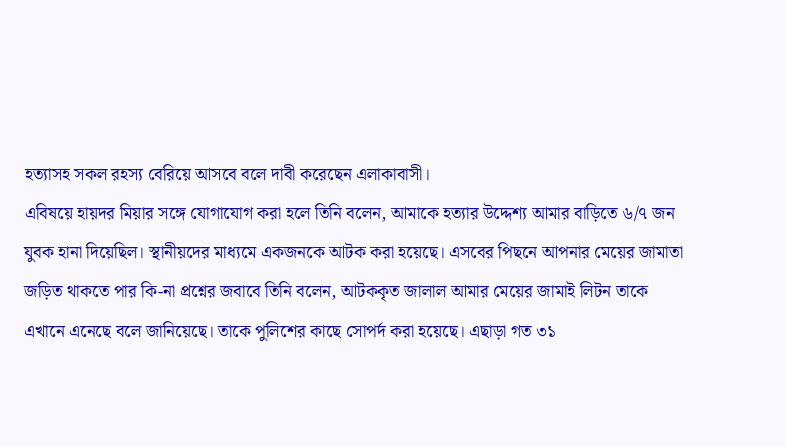হত্যাসহ সকল রহস্য বেরিয়ে আসবে বলে দাবী করেছেন এলাকাবাসী।
এবিষয়ে হায়দর মিয়ার সঙ্গে যোগাযোগ করা হলে তিনি বলেন, আমাকে হত্যার উদ্দেশ্য আমার বাড়িতে ৬/৭ জন যুবক হানা দিয়েছিল। স্থানীয়দের মাধ্যমে একজনকে আটক করা হয়েছে। এসবের পিছনে আপনার মেয়ের জামাতা জড়িত থাকতে পার কি-না প্রশ্নের জবাবে তিনি বলেন, আটককৃত জালাল আমার মেয়ের জামাই লিটন তাকে এখানে এনেছে বলে জানিয়েছে। তাকে পুলিশের কাছে সোপর্দ করা হয়েছে। এছাড়া গত ৩১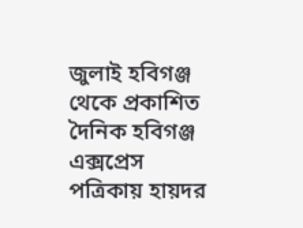জুলাই হবিগঞ্জ থেকে প্রকাশিত দৈনিক হবিগঞ্জ এক্সপ্রেস পত্রিকায় হায়দর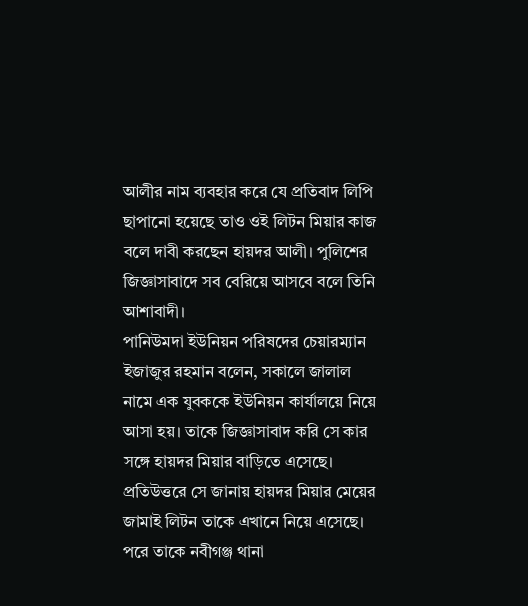আলীর নাম ব্যবহার করে যে প্রতিবাদ লিপি ছাপানো হয়েছে তাও ওই লিটন মিয়ার কাজ বলে দাবী করছেন হায়দর আলী। পুলিশের জিজ্ঞাসাবাদে সব বেরিয়ে আসবে বলে তিনি আশাবাদী।
পানিউমদা ইউনিয়ন পরিষদের চেয়ারম্যান ইজাজুর রহমান বলেন, সকালে জালাল নামে এক যুবককে ইউনিয়ন কার্যালয়ে নিয়ে আসা হয়। তাকে জিজ্ঞাসাবাদ করি সে কার সঙ্গে হায়দর মিয়ার বাড়িতে এসেছে। প্রতিউত্তরে সে জানায় হায়দর মিয়ার মেয়ের জামাই লিটন তাকে এখানে নিয়ে এসেছে। পরে তাকে নবীগঞ্জ থানা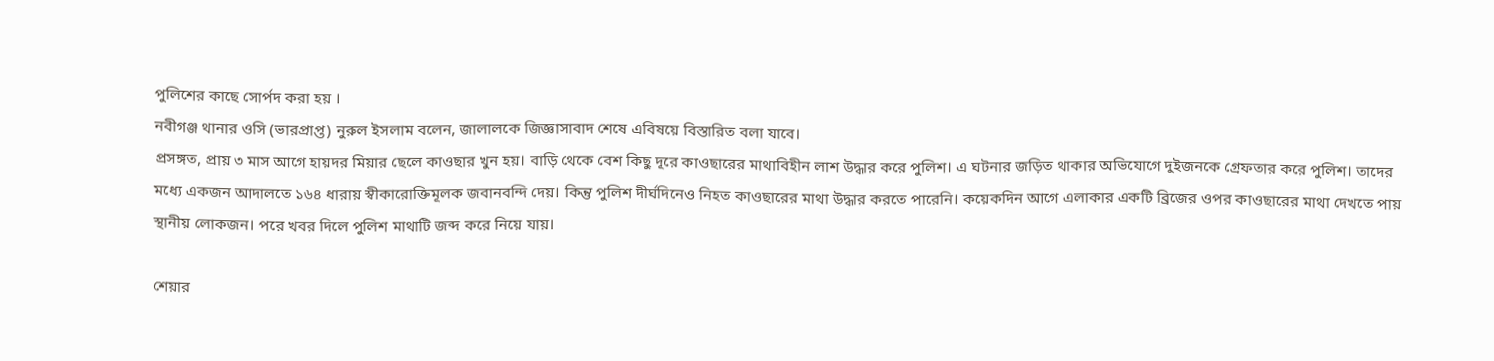পুলিশের কাছে সোর্পদ করা হয় ।
নবীগঞ্জ থানার ওসি (ভারপ্রাপ্ত) নুরুল ইসলাম বলেন, জালালকে জিজ্ঞাসাবাদ শেষে এবিষয়ে বিস্তারিত বলা যাবে।
প্রসঙ্গত, প্রায় ৩ মাস আগে হায়দর মিয়ার ছেলে কাওছার খুন হয়। বাড়ি থেকে বেশ কিছু দূরে কাওছারের মাথাবিহীন লাশ উদ্ধার করে পুলিশ। এ ঘটনার জড়িত থাকার অভিযোগে দুইজনকে গ্রেফতার করে পুলিশ। তাদের মধ্যে একজন আদালতে ১৬৪ ধারায় স্বীকারোক্তিমূলক জবানবন্দি দেয়। কিন্তু পুলিশ দীর্ঘদিনেও নিহত কাওছারের মাথা উদ্ধার করতে পারেনি। কয়েকদিন আগে এলাকার একটি ব্রিজের ওপর কাওছারের মাথা দেখতে পায় স্থানীয় লোকজন। পরে খবর দিলে পুলিশ মাথাটি জব্দ করে নিয়ে যায়।

শেয়ার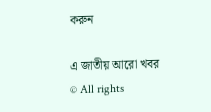করুন

এ জাতীয় আরো খবর
© All rights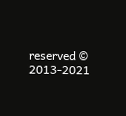reserved © 2013-2021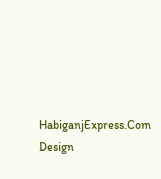HabiganjExpress.Com
Design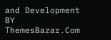and Development BY ThemesBazar.Com